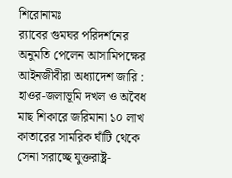শিরোনামঃ
র‌্যাবের গুমঘর পরিদর্শনের অনুমতি পেলেন আসামিপক্ষের আইনজীবীরা অধ্যাদেশ জারি : হাওর-জলাভূমি দখল ও অবৈধ মাছ শিকারে জরিমানা ১০ লাখ  কাতারের সামরিক ঘাঁটি থেকে সেনা সরাচ্ছে যুক্তরাষ্ট্র-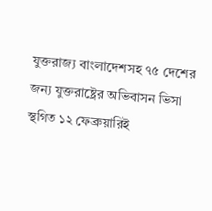যুক্তরাজ্য বাংলাদেশসহ ৭৫ দেশের জন্য যুক্তরাষ্ট্রের অভিবাসন ভিসা স্থগিত ১২ ফেব্রুয়ারিই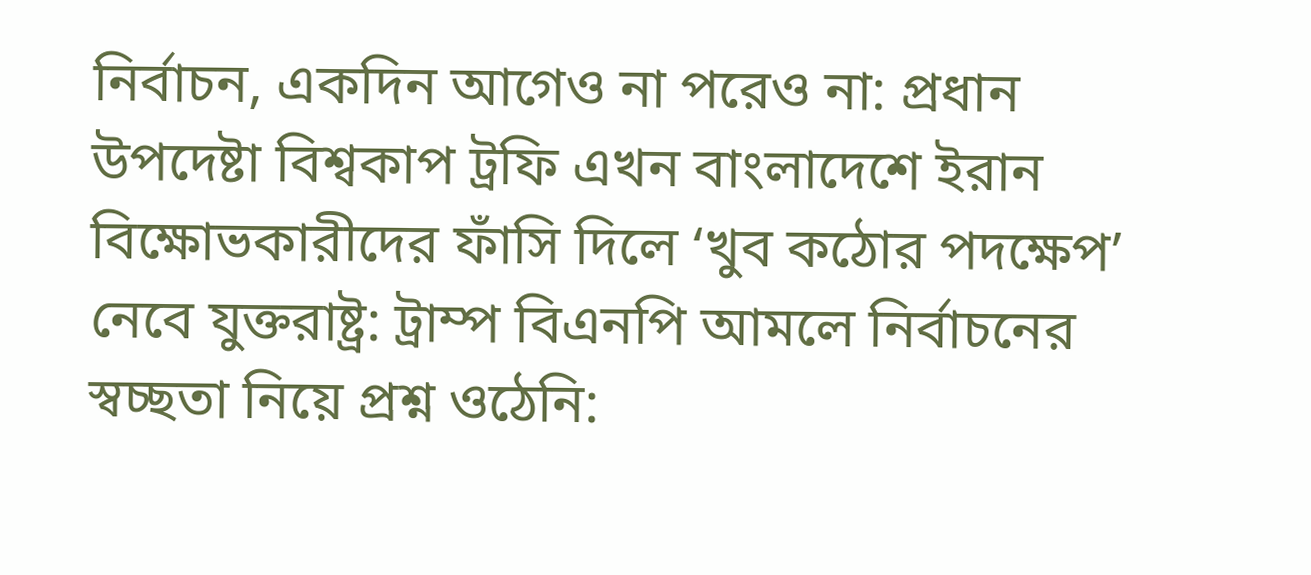নির্বাচন, একদিন আগেও না পরেও না: প্রধান উপদেষ্টা বিশ্বকাপ ট্রফি এখন বাংলাদেশে ইরান বিক্ষোভকারীদের ফাঁসি দিলে ‘খুব কঠোর পদক্ষেপ’ নেবে যুক্তরাষ্ট্র: ট্রাম্প বিএনপি আমলে নির্বাচনের স্বচ্ছতা নিয়ে প্রশ্ন ওঠেনি: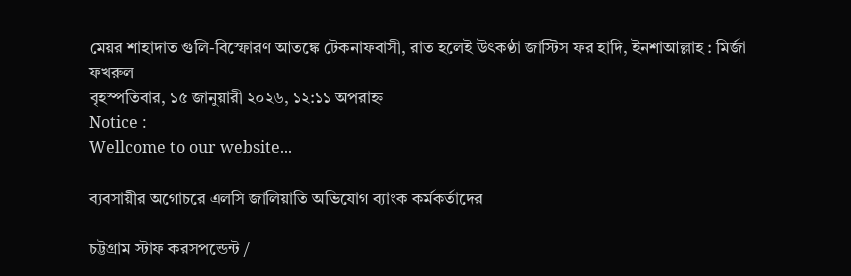মেয়র শাহাদাত গুলি-বিস্ফোরণ আতঙ্কে টেকনাফবাসী, রাত হলেই উৎকণ্ঠা জাস্টিস ফর হাদি, ইনশাআল্লাহ : মির্জা ফখরুল
বৃহস্পতিবার, ১৫ জানুয়ারী ২০২৬, ১২:১১ অপরাহ্ন
Notice :
Wellcome to our website...

ব্যবসায়ীর অগোচরে এলসি জালিয়াতি অভিযোগ ব্যাংক কর্মকর্তাদের

চট্টগ্রাম স্টাফ করসপন্ডেন্ট /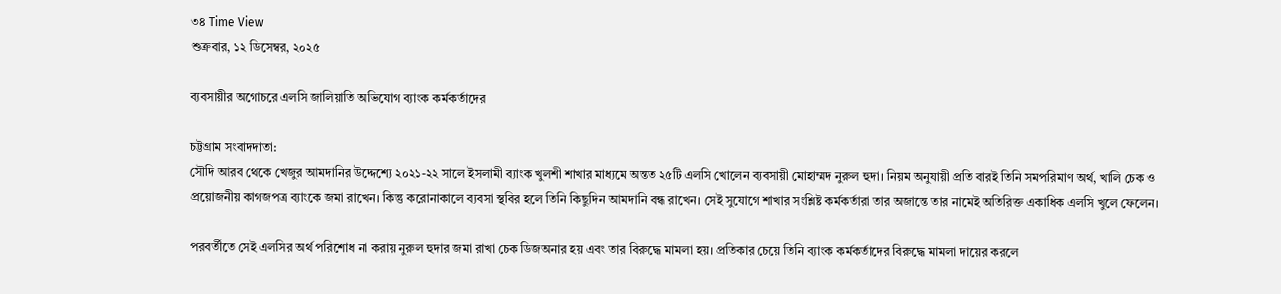৩৪ Time View
শুক্রবার, ১২ ডিসেম্বর, ২০২৫

ব্যবসায়ীর অগোচরে এলসি জালিয়াতি অভিযোগ ব্যাংক কর্মকর্তাদের

চট্টগ্রাম সংবাদদাতা:
সৌদি আরব থেকে খেজুর আমদানির উদ্দেশ্যে ২০২১-২২ সালে ইসলামী ব্যাংক খুলশী শাখার মাধ্যমে অন্তত ২৫টি এলসি খোলেন ব্যবসায়ী মোহাম্মদ নুরুল হুদা। নিয়ম অনুযায়ী প্রতি বারই তিনি সমপরিমাণ অর্থ, খালি চেক ও প্রয়োজনীয় কাগজপত্র ব্যাংকে জমা রাখেন। কিন্তু করোনাকালে ব্যবসা স্থবির হলে তিনি কিছুদিন আমদানি বন্ধ রাখেন। সেই সুযোগে শাখার সংশ্লিষ্ট কর্মকর্তারা তার অজান্তে তার নামেই অতিরিক্ত একাধিক এলসি খুলে ফেলেন।

পরবর্তীতে সেই এলসির অর্থ পরিশোধ না করায় নুরুল হুদার জমা রাখা চেক ডিজঅনার হয় এবং তার বিরুদ্ধে মামলা হয়। প্রতিকার চেয়ে তিনি ব্যাংক কর্মকর্তাদের বিরুদ্ধে মামলা দায়ের করলে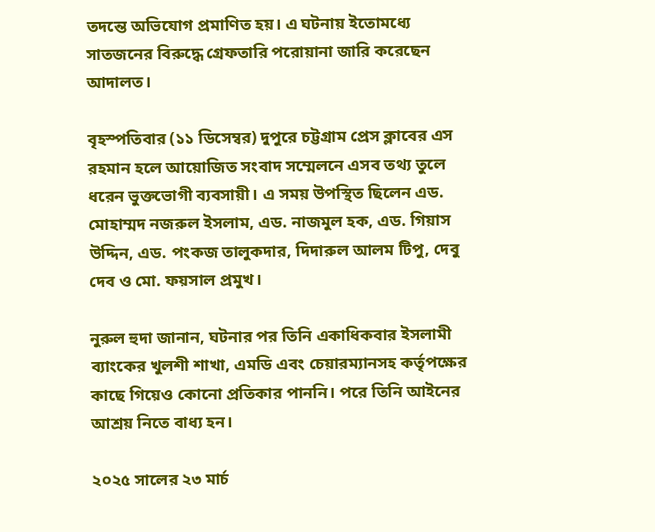তদন্তে অভিযোগ প্রমাণিত হয়। এ ঘটনায় ইতোমধ্যে সাতজনের বিরুদ্ধে গ্রেফতারি পরোয়ানা জারি করেছেন আদালত।

বৃহস্পতিবার (১১ ডিসেম্বর) দুপুরে চট্টগ্রাম প্রেস ক্লাবের এস রহমান হলে আয়োজিত সংবাদ সম্মেলনে এসব তথ্য তুলে ধরেন ভুক্তভোগী ব্যবসায়ী। এ সময় উপস্থিত ছিলেন এড. মোহাম্মদ নজরুল ইসলাম, এড. নাজমুল হক, এড. গিয়াস উদ্দিন, এড. পংকজ তালুকদার, দিদারুল আলম টিপু, দেবু দেব ও মো. ফয়সাল প্রমুখ।

নুরুল হুদা জানান, ঘটনার পর তিনি একাধিকবার ইসলামী ব্যাংকের খুলশী শাখা, এমডি এবং চেয়ারম্যানসহ কর্তৃপক্ষের কাছে গিয়েও কোনো প্রতিকার পাননি। পরে তিনি আইনের আশ্রয় নিতে বাধ্য হন।

২০২৫ সালের ২৩ মার্চ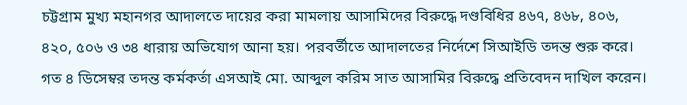চট্টগ্রাম মুখ্য মহানগর আদালতে দায়ের করা মামলায় আসামিদের বিরুদ্ধে দণ্ডবিধির ৪৬৭, ৪৬৮, ৪০৬, ৪২০, ৫০৬ ও ৩৪ ধারায় অভিযোগ আনা হয়। পরবর্তীতে আদালতের নির্দেশে সিআইডি তদন্ত শুরু করে। গত ৪ ডিসেম্বর তদন্ত কর্মকর্তা এসআই মো. আব্দুল করিম সাত আসামির বিরুদ্ধে প্রতিবেদন দাখিল করেন।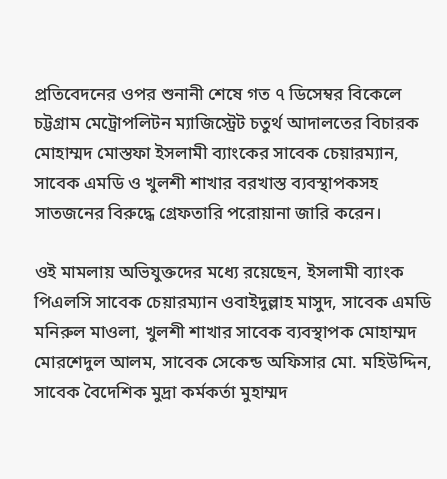প্রতিবেদনের ওপর শুনানী শেষে গত ৭ ডিসেম্বর বিকেলে চট্টগ্রাম মেট্রোপলিটন ম্যাজিস্ট্রেট চতুর্থ আদালতের বিচারক মোহাম্মদ মোস্তফা ইসলামী ব্যাংকের সাবেক চেয়ারম্যান, সাবেক এমডি ও খুলশী শাখার বরখাস্ত ব্যবস্থাপকসহ সাতজনের বিরুদ্ধে গ্রেফতারি পরোয়ানা জারি করেন।

ওই মামলায় অভিযুক্তদের মধ্যে রয়েছেন, ইসলামী ব্যাংক পিএলসি সাবেক চেয়ারম্যান ওবাইদুল্লাহ মাসুদ, সাবেক এমডি মনিরুল মাওলা, খুলশী শাখার সাবেক ব্যবস্থাপক মোহাম্মদ মোরশেদুল আলম, সাবেক সেকেন্ড অফিসার মো. মহিউদ্দিন, সাবেক বৈদেশিক মুদ্রা কর্মকর্তা মুহাম্মদ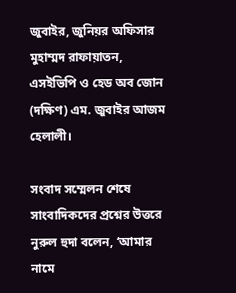জুবাইর, জুনিয়র অফিসার মুহাম্মদ রাফায়াতন, এসইভিপি ও হেড অব জোন (দক্ষিণ) এম. জুবাইর আজম হেলালী।

সংবাদ সম্মেলন শেষে সাংবাদিকদের প্রশ্নের উত্তরে নুরুল হুদা বলেন, ‘আমার নামে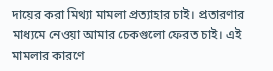দায়ের করা মিথ্যা মামলা প্রত্যাহার চাই। প্রতারণার মাধ্যমে নেওয়া আমার চেকগুলো ফেরত চাই। এই মামলার কারণে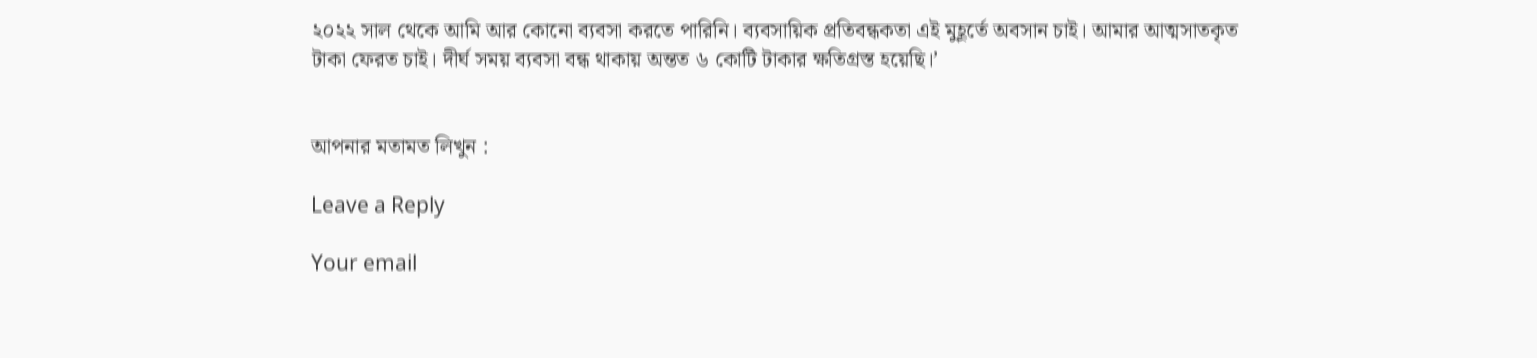২০২২ সাল থেকে আমি আর কোনো ব্যবসা করতে পারিনি। ব্যবসায়িক প্রতিবন্ধকতা এই মুহূর্তে অবসান চাই। আমার আত্মসাতকৃত টাকা ফেরত চাই। দীর্ঘ সময় ব্যবসা বন্ধ থাকায় অন্তত ৬ কোটি টাকার ক্ষতিগ্রস্ত হয়েছি।’


আপনার মতামত লিখুন :

Leave a Reply

Your email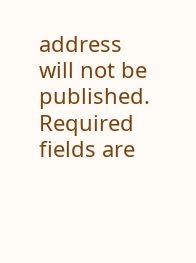address will not be published. Required fields are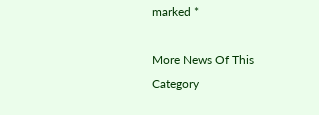marked *

More News Of This Category